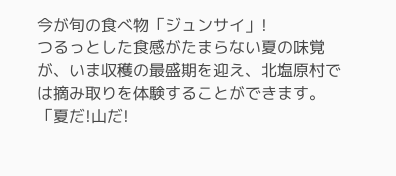今が旬の食べ物「ジュンサイ」!
つるっとした食感がたまらない夏の味覚が、いま収穫の最盛期を迎え、北塩原村では摘み取りを体験することができます。
「夏だ!山だ!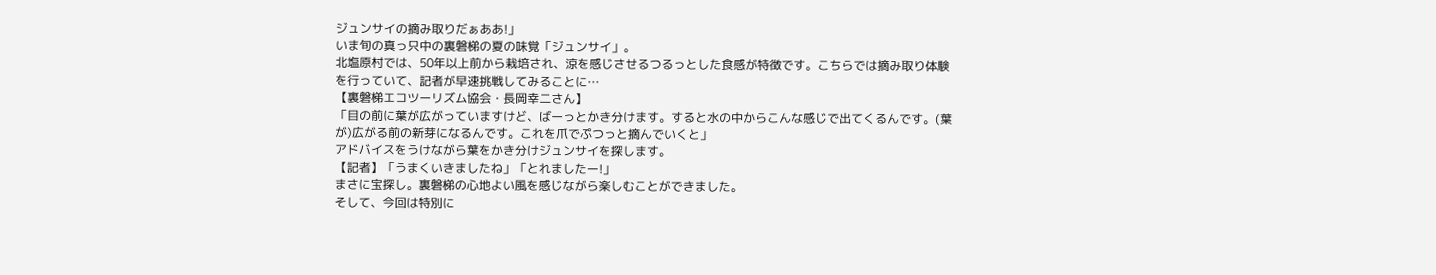ジュンサイの摘み取りだぁああ!」
いま旬の真っ只中の裏磐梯の夏の味覚「ジュンサイ」。
北塩原村では、50年以上前から栽培され、涼を感じさせるつるっとした食感が特徴です。こちらでは摘み取り体験を行っていて、記者が早速挑戦してみることに…
【裏磐梯エコツーリズム協会・長岡幸二さん】
「目の前に葉が広がっていますけど、ばーっとかき分けます。すると水の中からこんな感じで出てくるんです。(葉が)広がる前の新芽になるんです。これを爪でぷつっと摘んでいくと」
アドバイスをうけながら葉をかき分けジュンサイを探します。
【記者】「うまくいきましたね」「とれましたー!」
まさに宝探し。裏磐梯の心地よい風を感じながら楽しむことができました。
そして、今回は特別に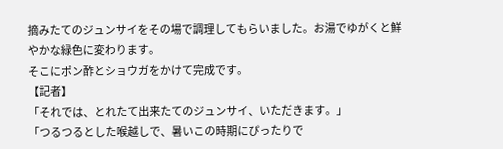摘みたてのジュンサイをその場で調理してもらいました。お湯でゆがくと鮮やかな緑色に変わります。
そこにポン酢とショウガをかけて完成です。
【記者】
「それでは、とれたて出来たてのジュンサイ、いただきます。」
「つるつるとした喉越しで、暑いこの時期にぴったりで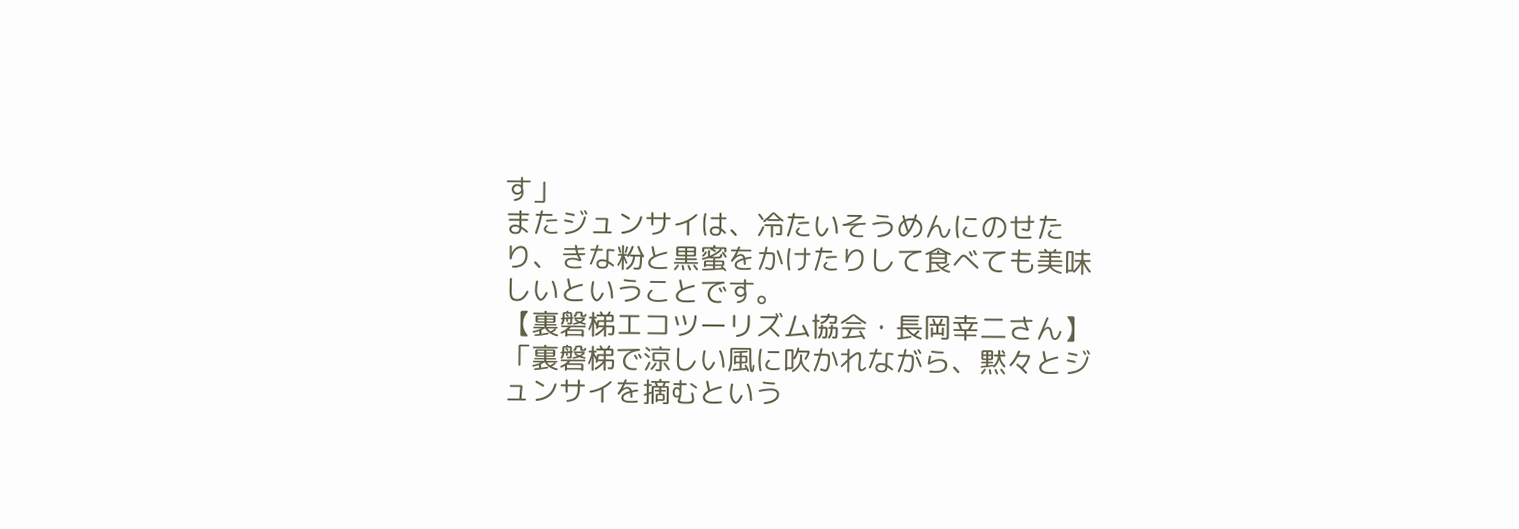す」
またジュンサイは、冷たいそうめんにのせたり、きな粉と黒蜜をかけたりして食べても美味しいということです。
【裏磐梯エコツーリズム協会・長岡幸二さん】
「裏磐梯で涼しい風に吹かれながら、黙々とジュンサイを摘むという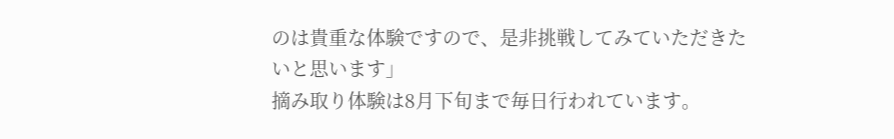のは貴重な体験ですので、是非挑戦してみていただきたいと思います」
摘み取り体験は8月下旬まで毎日行われています。